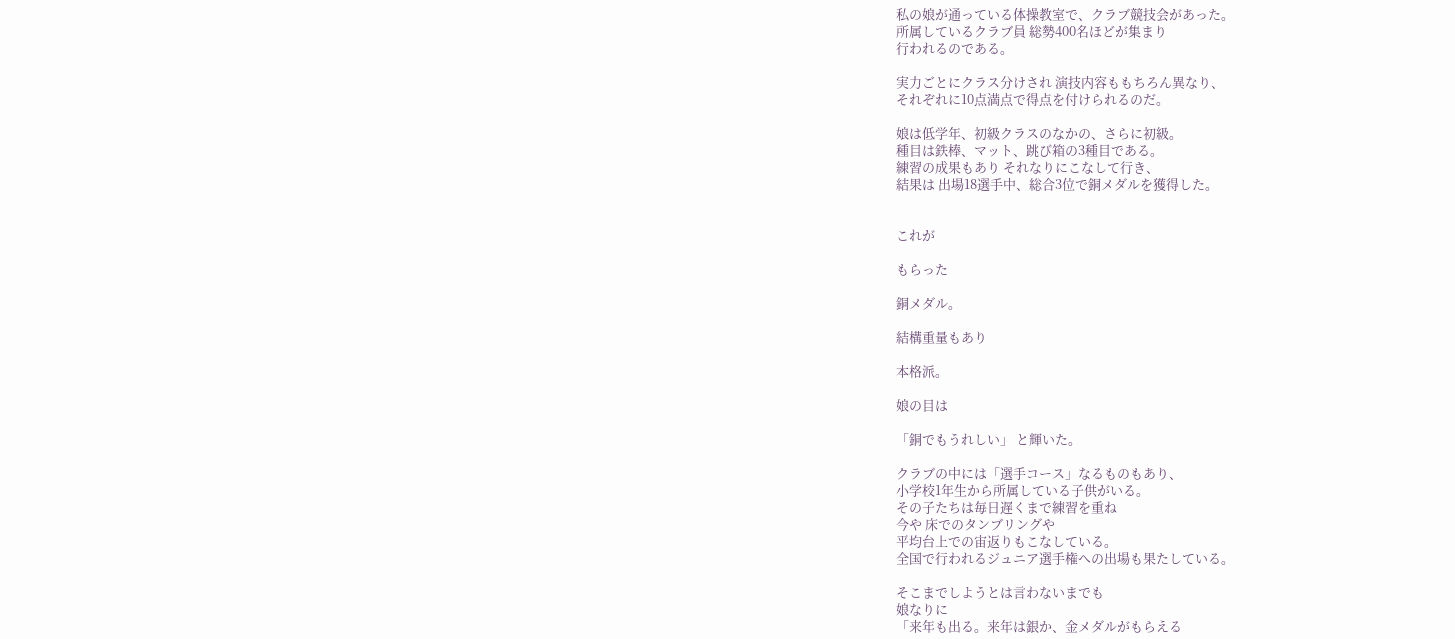私の娘が通っている体操教室で、クラブ競技会があった。
所属しているクラブ員 総勢400名ほどが集まり
行われるのである。

実力ごとにクラス分けされ 演技内容ももちろん異なり、
それぞれに10点満点で得点を付けられるのだ。

娘は低学年、初級クラスのなかの、さらに初級。
種目は鉄棒、マット、跳び箱の3種目である。
練習の成果もあり それなりにこなして行き、
結果は 出場18選手中、総合3位で銅メダルを獲得した。


これが

もらった

銅メダル。

結構重量もあり

本格派。

娘の目は

「銅でもうれしい」 と輝いた。

クラブの中には「選手コース」なるものもあり、
小学校1年生から所属している子供がいる。
その子たちは毎日遅くまで練習を重ね
今や 床でのタンブリングや
平均台上での宙返りもこなしている。
全国で行われるジュニア選手権への出場も果たしている。

そこまでしようとは言わないまでも
娘なりに
「来年も出る。来年は銀か、金メダルがもらえる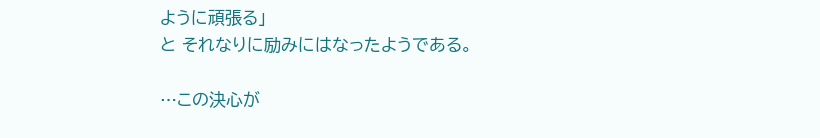ように頑張る」
と それなりに励みにはなったようである。

…この決心が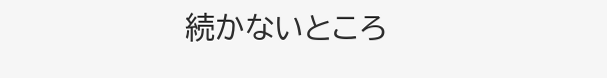続かないところ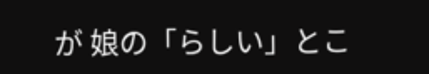が 娘の「らしい」とこ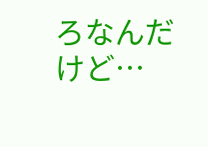ろなんだけど…